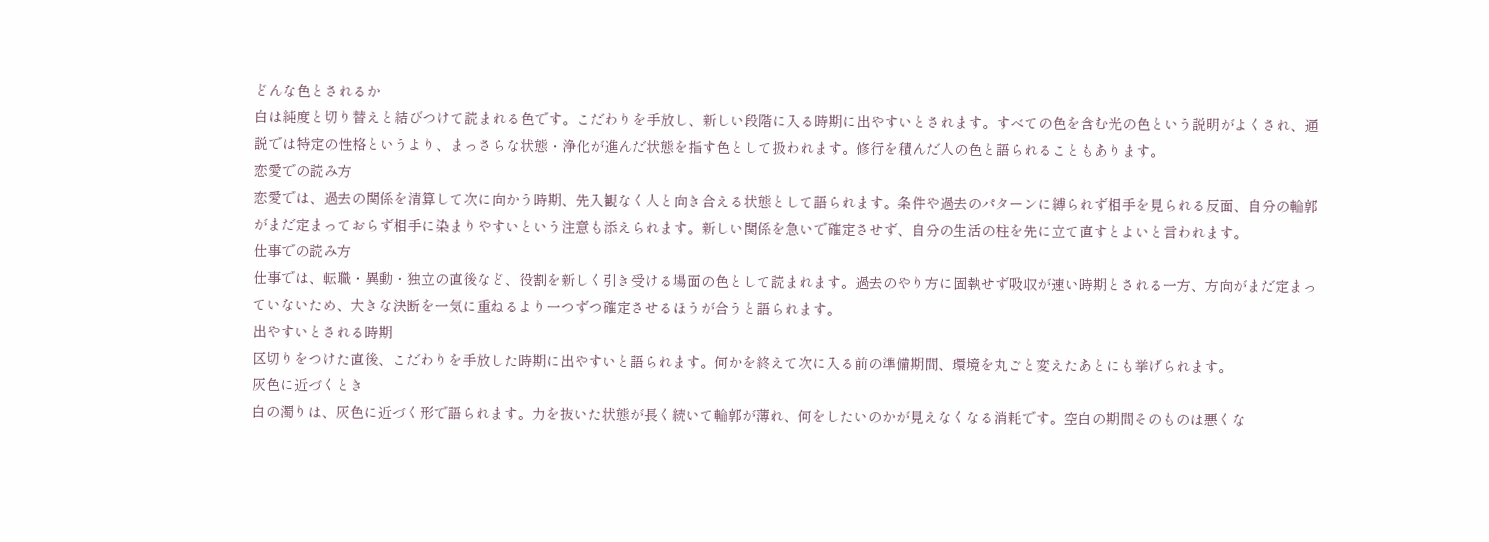どんな色とされるか
白は純度と切り替えと結びつけて読まれる色です。こだわりを手放し、新しい段階に入る時期に出やすいとされます。すべての色を含む光の色という説明がよくされ、通説では特定の性格というより、まっさらな状態・浄化が進んだ状態を指す色として扱われます。修行を積んだ人の色と語られることもあります。
恋愛での読み方
恋愛では、過去の関係を清算して次に向かう時期、先入観なく人と向き合える状態として語られます。条件や過去のパターンに縛られず相手を見られる反面、自分の輪郭がまだ定まっておらず相手に染まりやすいという注意も添えられます。新しい関係を急いで確定させず、自分の生活の柱を先に立て直すとよいと言われます。
仕事での読み方
仕事では、転職・異動・独立の直後など、役割を新しく引き受ける場面の色として読まれます。過去のやり方に固執せず吸収が速い時期とされる一方、方向がまだ定まっていないため、大きな決断を一気に重ねるより一つずつ確定させるほうが合うと語られます。
出やすいとされる時期
区切りをつけた直後、こだわりを手放した時期に出やすいと語られます。何かを終えて次に入る前の準備期間、環境を丸ごと変えたあとにも挙げられます。
灰色に近づくとき
白の濁りは、灰色に近づく形で語られます。力を抜いた状態が長く続いて輪郭が薄れ、何をしたいのかが見えなくなる消耗です。空白の期間そのものは悪くな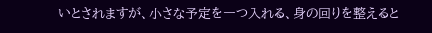いとされますが、小さな予定を一つ入れる、身の回りを整えると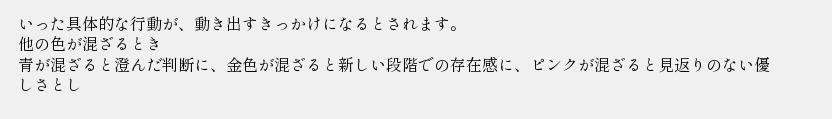いった具体的な行動が、動き出すきっかけになるとされます。
他の色が混ざるとき
青が混ざると澄んだ判断に、金色が混ざると新しい段階での存在感に、ピンクが混ざると見返りのない優しさとし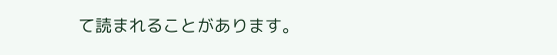て読まれることがあります。